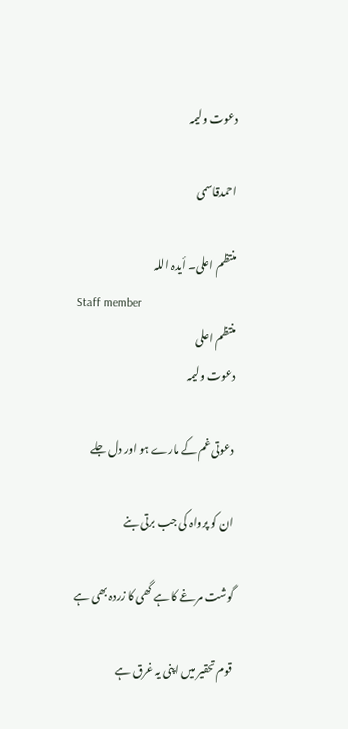دعوت ولیمہ

احمدقاسمی

منتظم اعلی۔ أیدہ اللہ
Staff member
منتظم اعلی
دعوت ولیمہ

دعوتی غم کے مارے ہو اور دل جلے

ان کو پرواہ کی جب برتی بنے

گوشت مرغے کا ہے گھی کا زردہ بھی ہے

قوم تحقیر میں اپنی یہ غرق ہے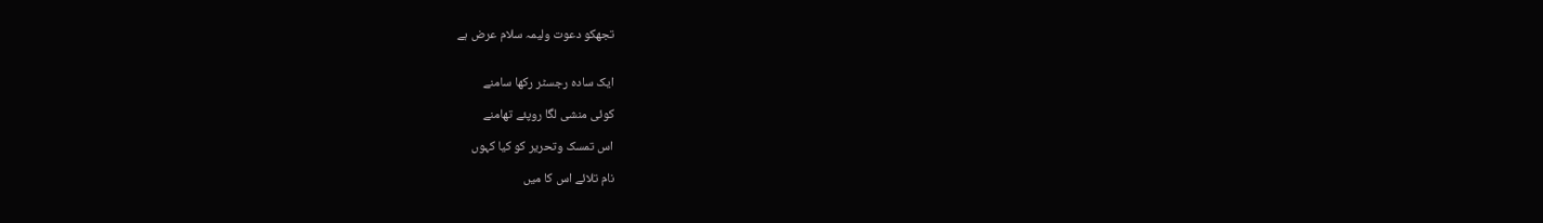تجھکو دعوت ولیمہ سلام عرض ہے


ایک سادہ رجسٹر رکھا سامنے

کوئی منشی لگا روپئے تھامنے

اس تمسک وتحریر کو کیا کہوں

نام تلائے اس کا میں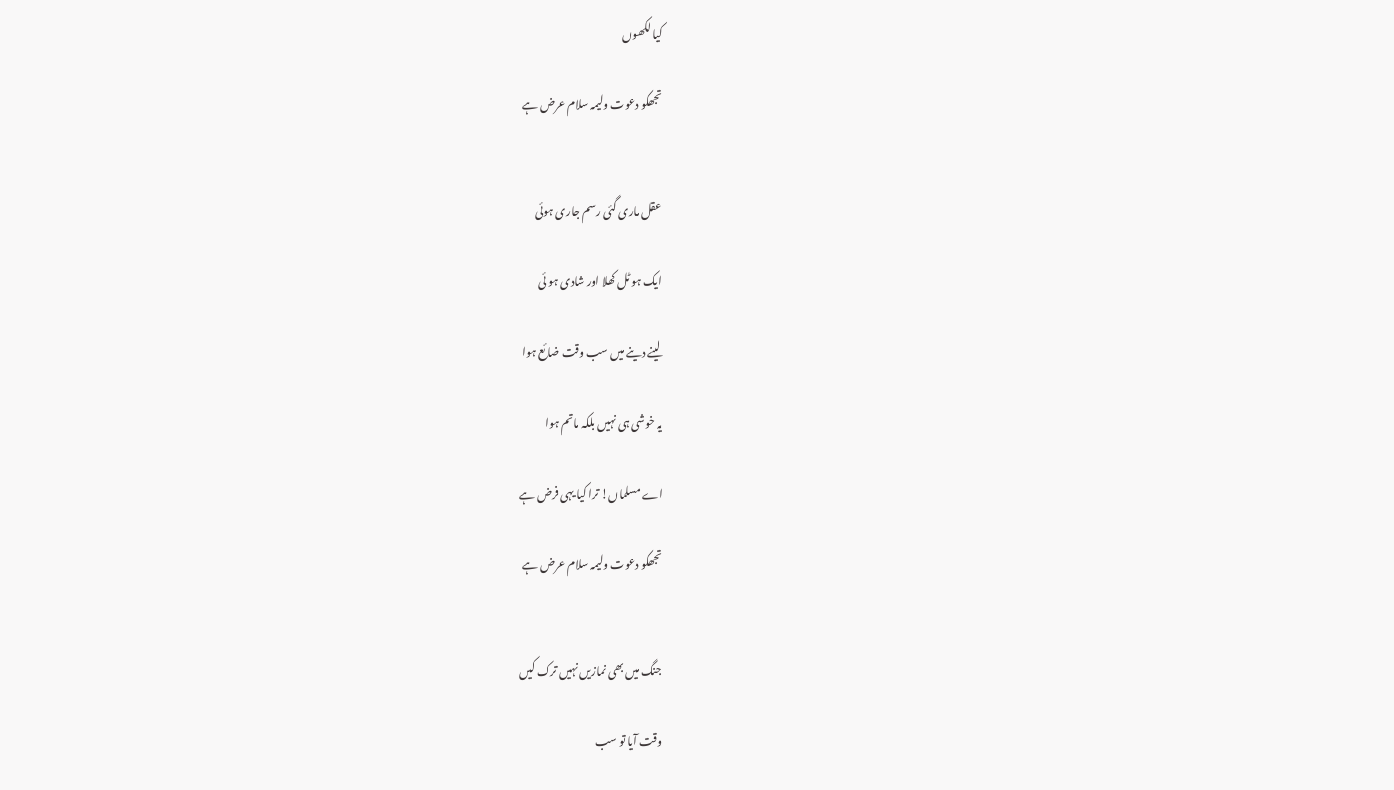کیا لکھوں

تجھکو دعوت ولیمہ سلام عرض ہے


عقل ماری گئی رسم جاری ہوئی

ایک ہو ٹل کھلا اور شادی ہو ئی

لینے دینے میں سب وقت ضائع ہوا

یہ خوشی ہی نہیں بلکہ ماتم ہوا

اے مسلماں! ترا کیا یہی فرض ہے

تجھکو دعوت ولیمہ سلام عرض ہے


جنگ میں بھی نمازیں نہیں ترک کیں

وقت آیا تو سب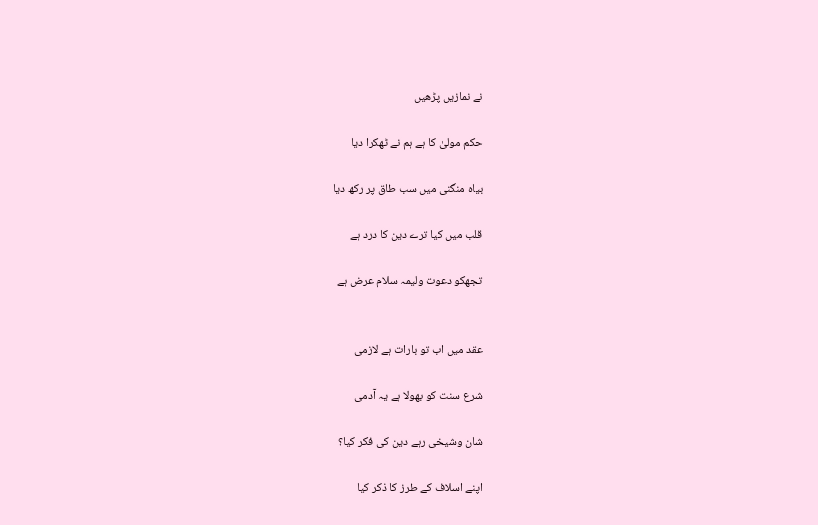نے نمازیں پڑھیں

حکم مولیٰ کا ہے ہم نے ٹھکرا دیا

بیاہ منگنی میں سب طاق پر رکھ دیا

قلب میں کیا ترے دین کا درد ہے

تجھکو دعوت ولیمہ سلام عرض ہے


عقد میں اب تو بارات ہے لازمی

شرع سنت کو بھولا ہے یہ آدمی

شان وشیخی رہے دین کی فکر کیا؟

اپنے اسلاف کے طرز کا ذکر کیا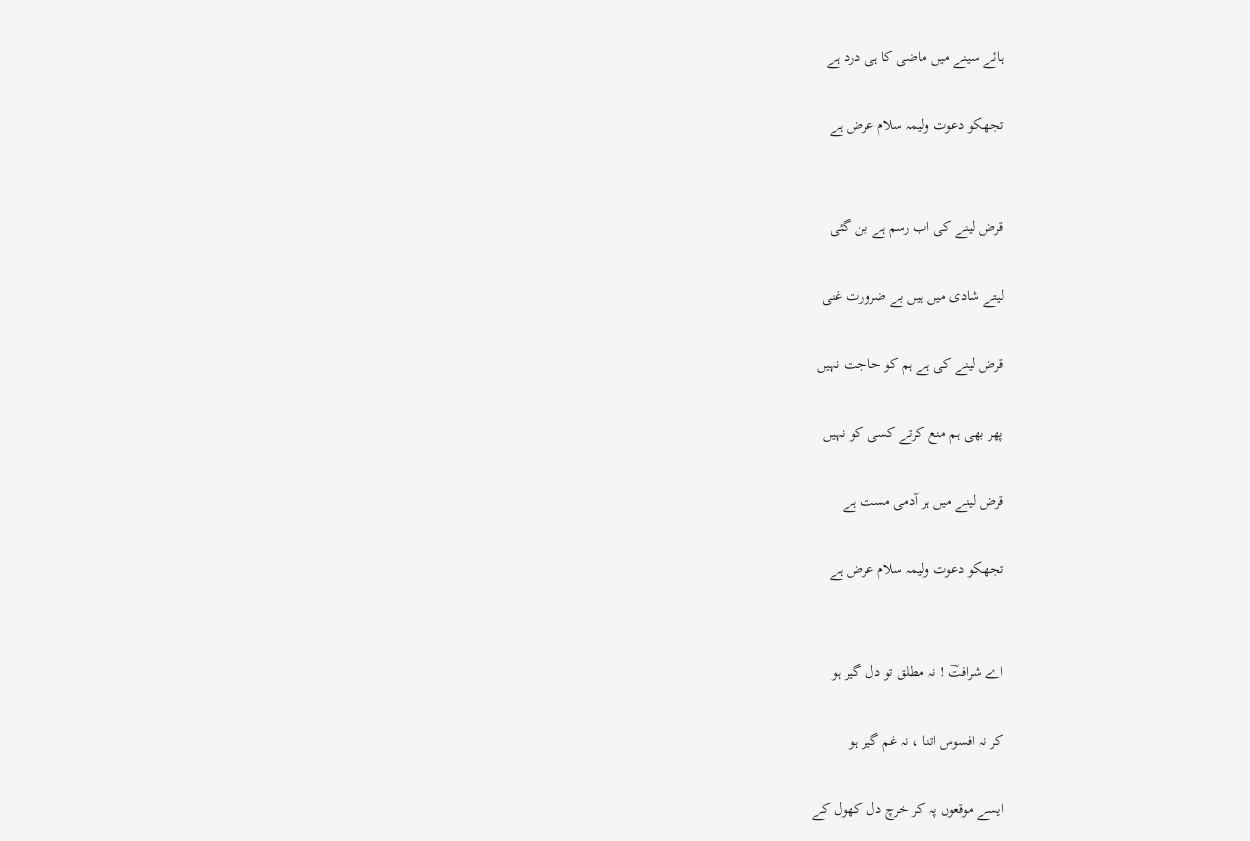ہائے سینے میں ماضی کا ہی درد ہے

تجھکو دعوت ولیمہ سلام عرض ہے


قرض لینے کی اب رسم ہے بن گئی

لیتے شادی میں ہیں بے ضرورت غنی

قرض لینے کی ہے ہم کو حاجت نہیں

پھر بھی ہم منع کرتے کسی کو نہیں

قرض لینے میں ہر آدمی مست ہے

تجھکو دعوت ولیمہ سلام عرض ہے


اے شرافتؔ ! نہ مطلق تو دل گیر ہو

کر نہ افسوس اتنا ، نہ غم گیر ہو

ایسے موقعوں پہ کر خرچ دل کھول کے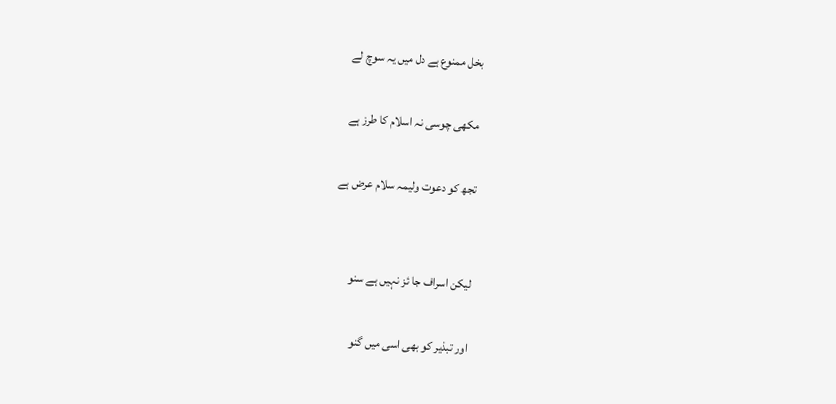بخل ممنوع ہے دل میں یہ سوچ لے

مکھی چوسی نہ اسلام کا طرز ہے

تجھ کو دعوت ولیمہ سلام عرض ہے


لیکن اسراف جا ئز نہیں ہے سنو

اور تبذیر کو بھی اسی میں گنو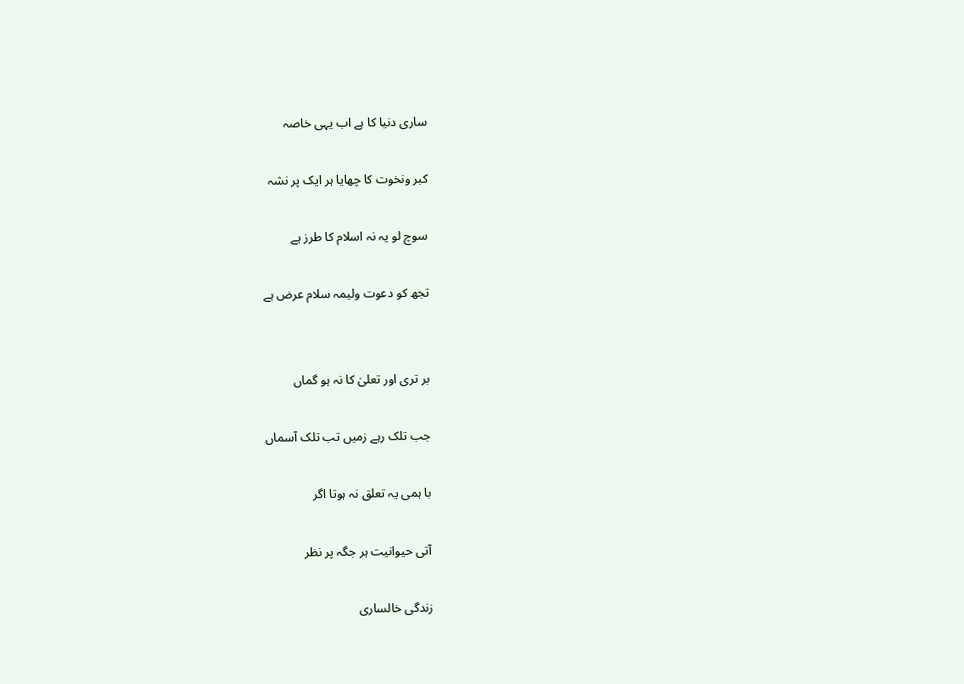ساری دنیا کا ہے اب یہی خاصہ

کبر ونخوت کا چھایا ہر ایک پر نشہ

سوچ لو یہ نہ اسلام کا طرز ہے

تجھ کو دعوت ولیمہ سلام عرض ہے


بر تری اور تعلیٰ کا نہ ہو گماں

جب تلک رہے زمیں تب تلک آسماں

با ہمی یہ تعلق نہ ہوتا اگر

آتی حیوانیت ہر جگہ پر نظر

زندگی خالساری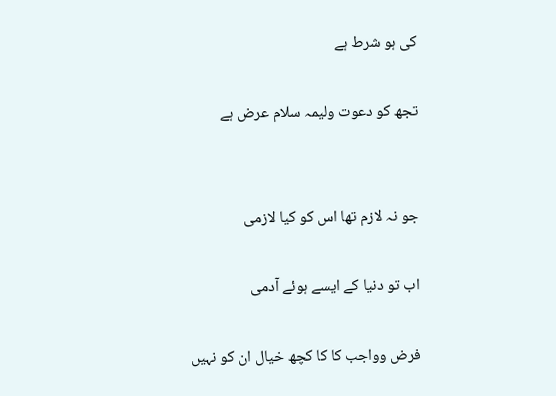کی ہو شرط ہے

تجھ کو دعوت ولیمہ سلام عرض ہے


جو نہ لازم تھا اس کو کیا لازمی

اب تو دنیا کے ایسے ہوئے آدمی

فرض وواجب کا کا کچھ خیال ان کو نہیں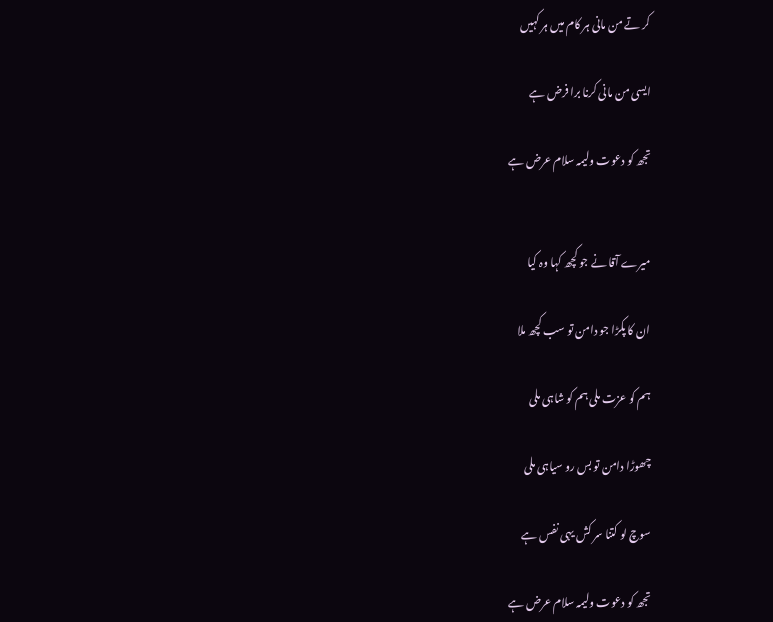کر تے من مانی ہر کام میں ہر کہیں

ایسی من مانی کرنا برا فرض ہے

تجھ کو دعوت ولیمہ سلام عرض ہے


میرے آقا نے جو کچھ کہا وہ کیا

ان کا پکڑا جو دامن تو سب کچھ ملا

ہم کو عزت ملی ہم کو شاہی ملی

چھوڑا دامن تو بس رو سیاہی ملی

سوچ لو کتنا سر کش یہی نفس ہے

تجھ کو دعوت ولیمہ سلام عرض ہے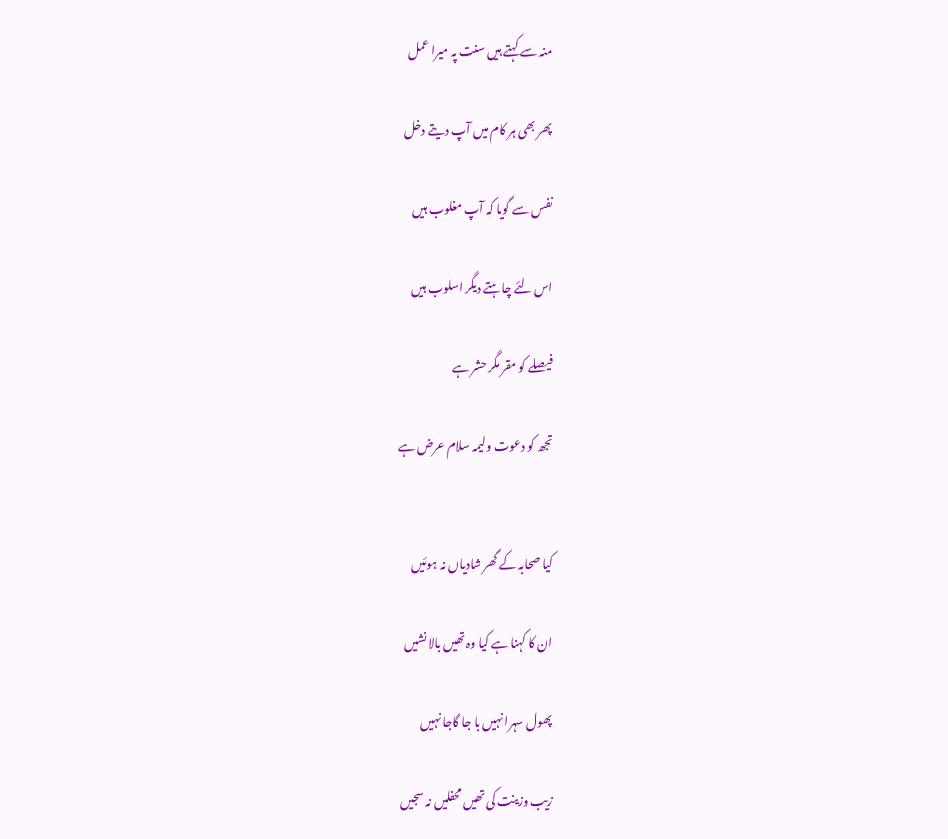منہ سے کہتے ہیں سنت پہ میرا عمل

پھر بھی ہر کام میں آپ دیتے دخل

نفس سے گویا کہ آپ مغلوب ہیں

اس لئے چاہتے دیگر اسلوب ہیں

فیصلے کو مقر مگر حشر ہے

تجھ کو دعوت ولیمہ سلام عرض ہے


کیا صحابہ کے گھر شادیاں نہ ہوئیں

ان کا کہنا ہے کیا وہ تھیں بالا نشیں

پھول سہرا نہیں با جا گاجا نہیں

زیب وزینت کی تھیں محفلیں نہ سجیں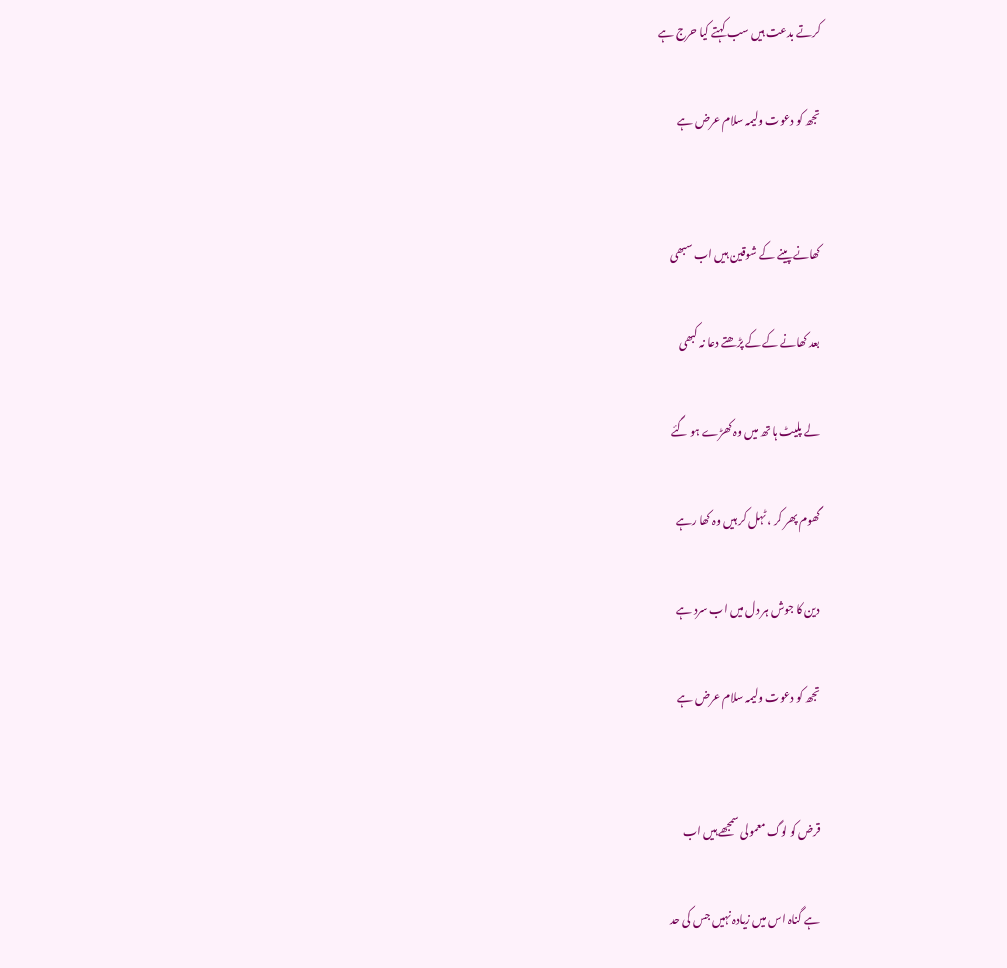کرتے بدعت ہیں سب کہتے کیا حرج ہے

تجھ کو دعوت ولیمہ سلام عرض ہے


کھانے پینے کے شوقین ہیں اب سبھی

بعد کھانے کے کے پڑھتے دعا نہ کبھی

لے پلیٹ ہا تھ میں وہ کھڑے ہو گئے

گھوم پھر کر ، ٹہل کر ہیں وہ کھا رہے

دین کا جوش ہر دل میں اب سرد ہے

تجھ کو دعوت ولیمہ سلام عرض ہے


قرض کو لوگ معمولی سمجھے ہیں اب

ہے گناہ اس میں زیادہ نہیں جس کی حد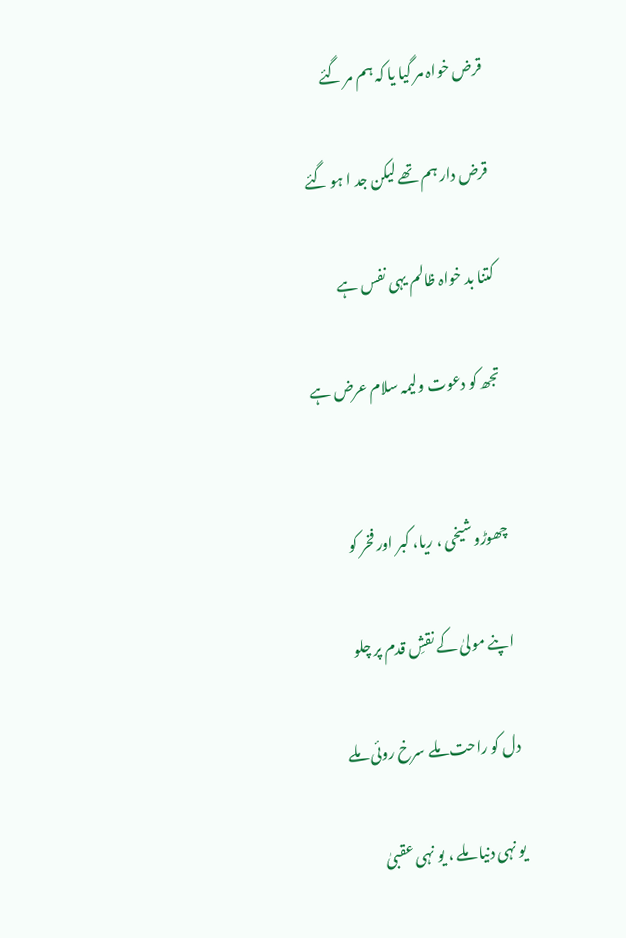قرض خواہ مر گیا یا کہ ہم مر گئے

قرض دار ہم تھے لیکن جد ا ہو گئے

کتنا بد خواہ ظالم یہی نفس ہے

تجھ کو دعوت ولیمہ سلام عرض ہے


چھوڑو شیخی ، ریا، کبر اور فخر کو

اپنے مولیٰ کے نقشِ قدم پر چلو

دل کو راحت ملے سرخ روئی ملے

یو نہی دنیا ملے ، یو نہی عقبیٰ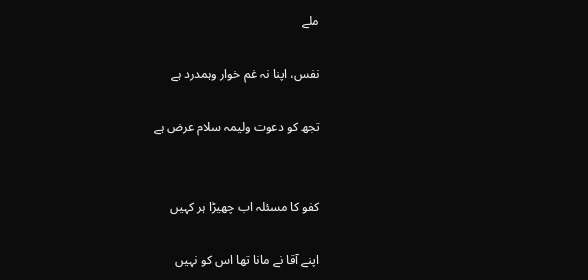ملے

نفس، اپنا نہ غم خوار وہمدرد ہے

تجھ کو دعوت ولیمہ سلام عرض ہے


کفو کا مسئلہ اب چھیڑا ہر کہیں

اپنے آقا نے مانا تھا اس کو نہیں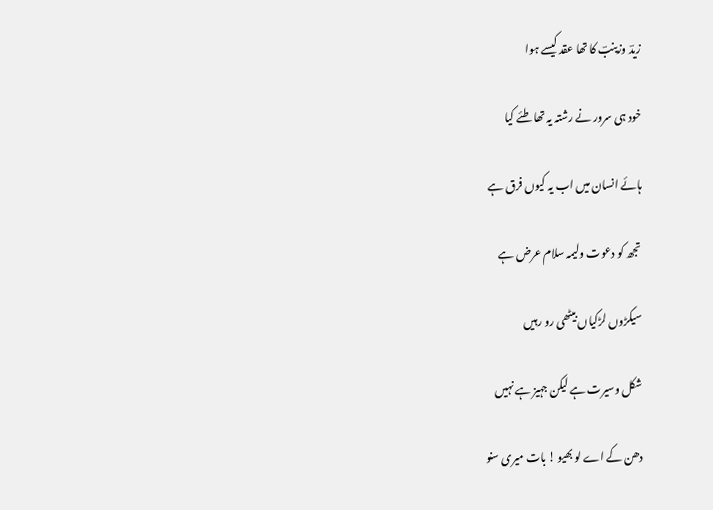زیدؔ وزینبؔ کا تھا عقد کیسے ہوا

خود ہی سرور نے رشتہ یہ تھا طئے کیا

ہائے انسان میں اب یہ کیوں فرق ہے

تجھ کو دعوت ولیمہ سلام عرض ہے

سیکڑوں لڑکیاں بیٹھی رو رہیں

شکل وسیرت ہے لیکن جہیز ہے نہیں

دھن کے اے لو بھیو ! بات میری سنو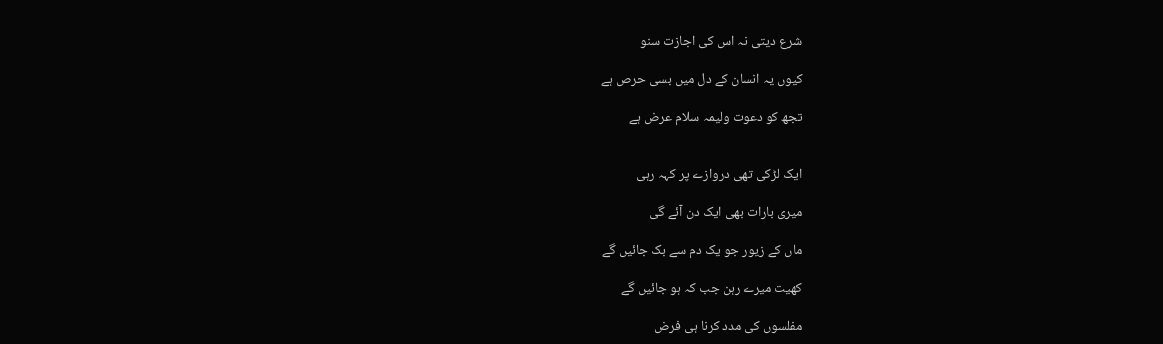شرع دیتی نہ اس کی اجازت سنو

کیوں یہ انسان کے دل میں بسی حرص ہے

تجھ کو دعوت ولیمہ سلام عرض ہے


ایک لڑکی تھی دروازے پر کہہ رہی

میری بارات بھی ایک دن آئے گی

ماں کے زیور جو یک دم سے بک جائیں گے

کھیت میرے رہن جب کہ ہو جائیں گے

مفلسوں کی مدد کرنا ہی فرض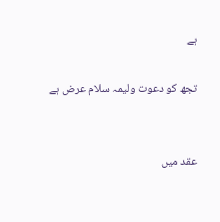ہے

تجھ کو دعوت ولیمہ سلام عرض ہے


عقد میں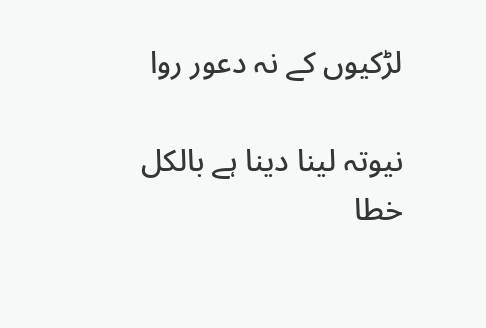لڑکیوں کے نہ دعور روا

نیوتہ لینا دینا ہے بالکل خطا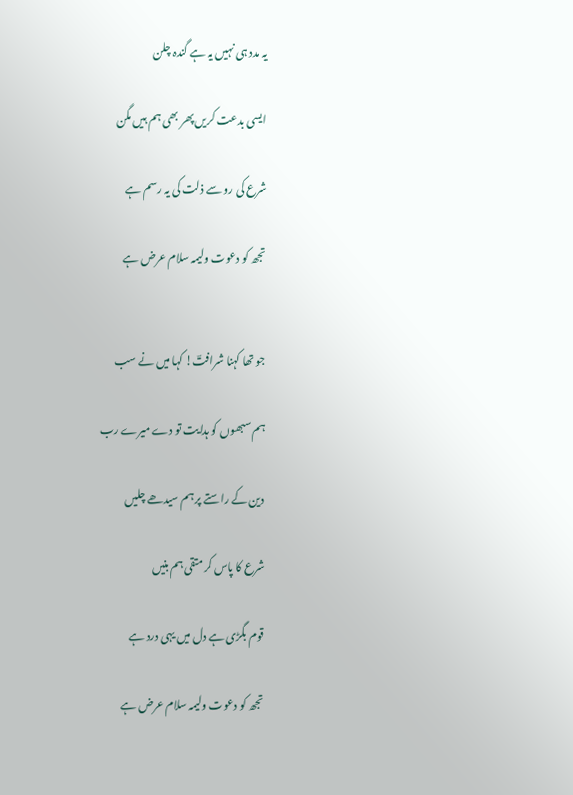یہ مدد ہی نہیں یہ ہے گندہ چلن

ایسی بدعت کریں پھر بھی ہم ہیں مگن

شرع کی رو سے ذلت کی یہ رسم ہے

تجھ کو دعوت ولیمہ سلام عرض ہے


جو تھا کہنا شرافتؔ! کہا میں نے سب

ہم سبھوں کو ہدایت تو دے میرے رب

دین کے راستے پر ہم سیدھے چلیں

شرع کا پاس کر متقی ہم بنیں

قوم بگڑی ہے دل میں یہی درد ہے

تجھ کو دعوت ولیمہ سلام عرض ہے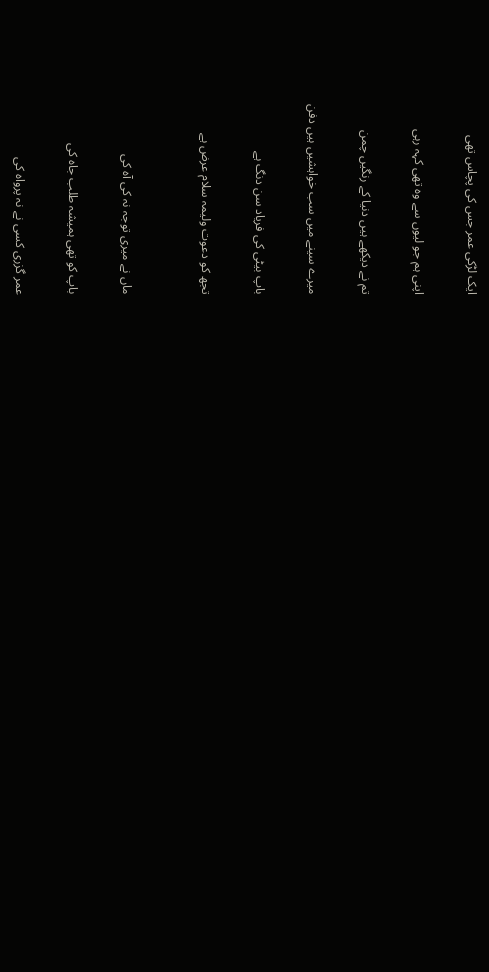ایک لڑکی عمر جس کی پچاس تھی

اپنی ہم جو لیوں سے وہ تھی کہہ رہی

تم نے دیکھے ہیں دنیا کے رنگیں چمن

میرے سینے میں سب خواہشیں ہیں دفن

باپ بیٹی کی فریاد سن دنگ ہے

تجھ کو دعوت ولیمہ سلام عرض ہے


ماں نے میری توجہ نہ کی آہ کی

باپ کو تھی ہمیشہ طلب جاہ کی

عمر گزری کسی نے نہ پرواہ کی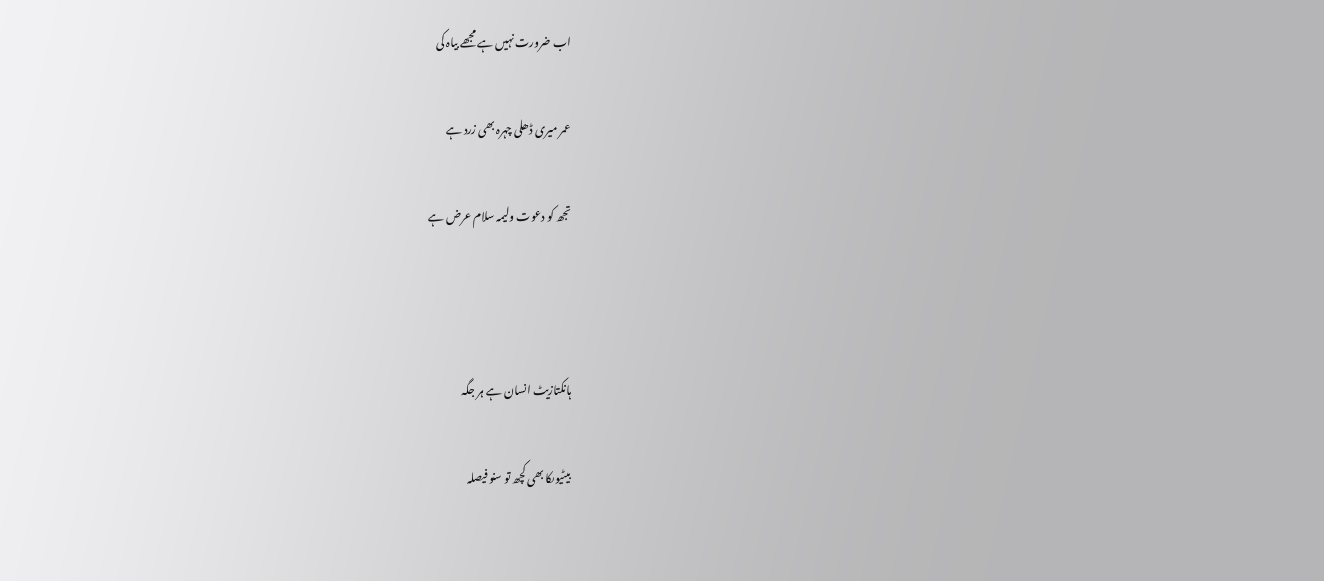اب ضرورت نہیں ہے مجھے بیاہ کی

عمر میری ڈھلی چہرہ بھی زرد ہے

تجھ کو دعوت ولیمہ سلام عرض ہے



ہانکتازیٹ انسان ہے ہر جگہ

بیٹیوںکا بھی کچھ تو سنو فیصلہ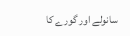سانولے اور گورے کا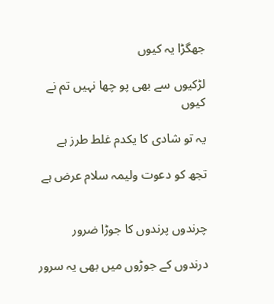جھگڑا یہ کیوں

لڑکیوں سے بھی پو چھا نہیں تم نے کیوں

یہ تو شادی کا یکدم غلط طرز ہے

تجھ کو دعوت ولیمہ سلام عرض ہے


چرندوں پرندوں کا جوڑا ضرور

درندوں کے جوڑوں میں بھی یہ سرور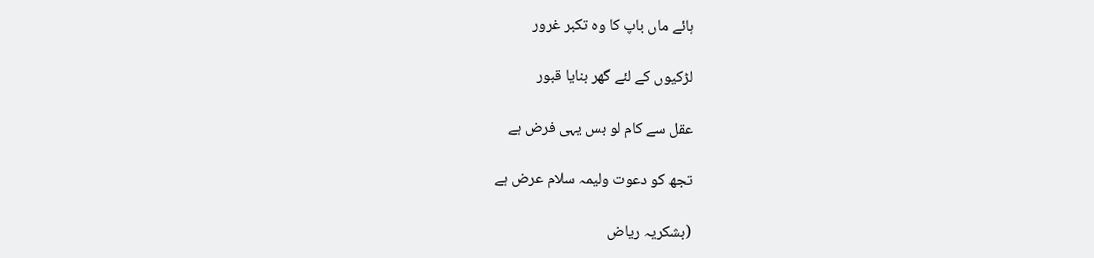ہائے ماں باپ کا وہ تکبر غرور

لڑکیوں کے لئے گھر بنایا قبور

عقل سے کام لو بس یہی فرض ہے

تجھ کو دعوت ولیمہ سلام عرض ہے

(بشکریہ ریاض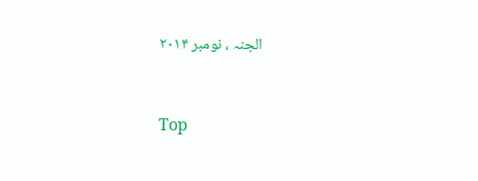الجنہ ، نومبر ۲۰۱۴


Top